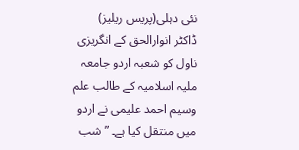نئی دہلی(پریس ریلیز)
ڈاکٹر انوارالحق کے انگریزی ناول کو شعبہ اردو جامعہ ملیہ اسلامیہ کے طالب علم وسیم احمد علیمی نے اردو میں منتقل کیا ہے۔ ” شب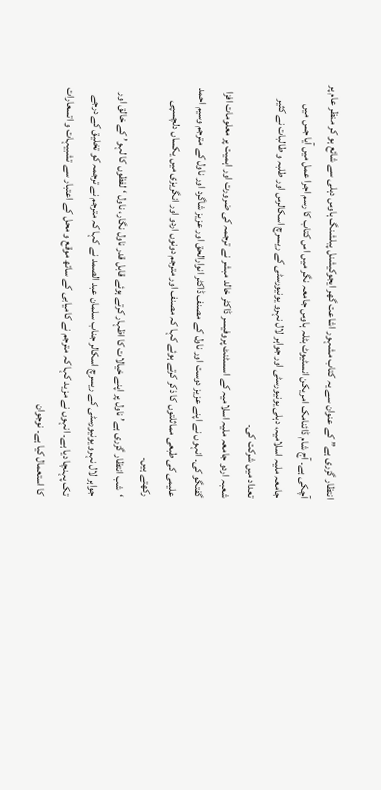انتظار گزری ہے” کے عنوان سے یہ کتاب مشہور اشاعت گھر ایجوکیشنل پبلشنگ ہاوس دہلی سے شائع ہو کر منظر عام پر آچکی ہے۔ آج شام ڈائنامک امریکن انسٹیوٹ بٹلہ ہاوس جامعہ نگر میں اس کتاب کا رسم اجرا عمل میں آیا جس میں جامعہ ملیہ اسلامیہ، دہلی یونیورسٹی اور جواہر لال نہرو یونیورسٹی کے ریسرچ اسکالرس اور طلبہ و طالبات نے کثیر تعداد میں شرکت کی۔
شعبہ اردو جامعہ ملیہ اسلامیہ کے اسسٹنٹ پروفیسر ڈاکٹر خالد مبشر نے ترجمہ کی ضرورت اور اہمیت پر معلومات افزا گفتگو کی۔ انہوں نے اپنے عزیز دوست اور ناول کے مصنف ڈاکٹر انوارالحق اور عزیز شاگرد اور ناول کے مترجم وسیم احمد علیمی کی طبعی مماثلتوں کا ذکر کرتے ہوئے کہا کہ مصنف اور مترجم دونوں اردو اور انگریزی میں یکساں دلچسپی رکھتے ہیں۔
‘شب انتظار گزری ہے’ ناول پر اپنے خیالات کا اظہار کرتے ہوئے قابل قدر ناول نگار، ناول ‘لفظوں کا لہو’ کے خالق اور جواہر لال نہرو یونیورسٹی کے ریسرچ اسکالر جناب سلمان عبد الصمد نے کہا کہ مترجم نے ترجمہ کو تخلیق کے درجے تک پہنچا دیا ہے۔ انہوں نے مزید کہا کہ مترجم نے کامیابی کے ساتھ موقع و محل کے اعتبار سے تشبیہات و اتسعارات کا استعمال کیا ہے۔ نوجوان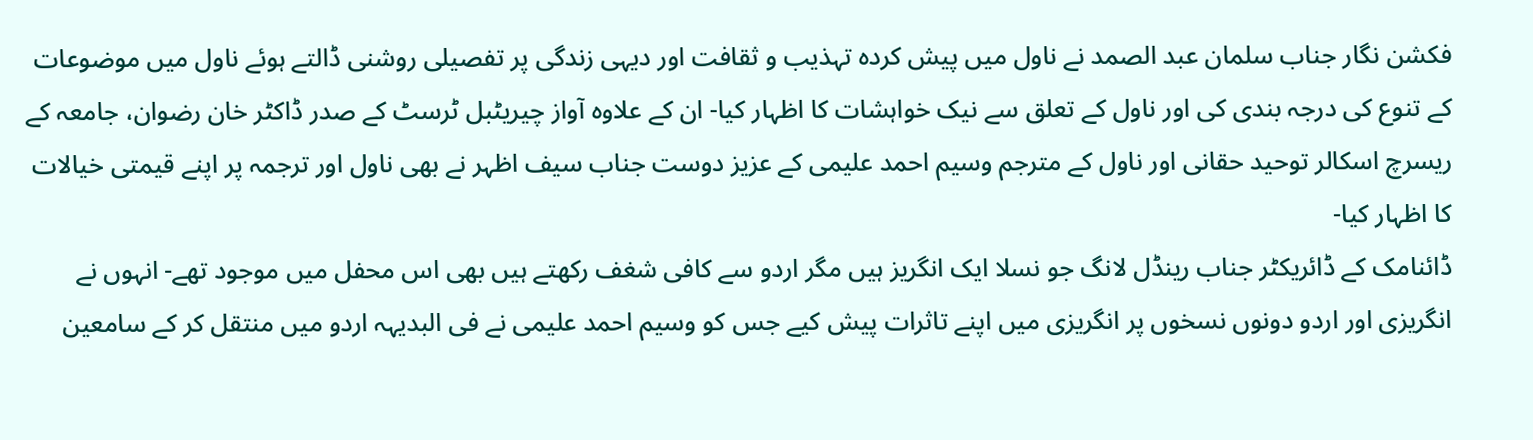فکشن نگار جناب سلمان عبد الصمد نے ناول میں پیش کردہ تہذیب و ثقافت اور دیہی زندگی پر تفصیلی روشنی ڈالتے ہوئے ناول میں موضوعات کے تنوع کی درجہ بندی کی اور ناول کے تعلق سے نیک خواہشات کا اظہار کیا- ان کے علاوہ آواز چیریٹبل ٹرسٹ کے صدر ڈاکٹر خان رضوان، جامعہ کے ریسرچ اسکالر توحید حقانی اور ناول کے مترجم وسیم احمد علیمی کے عزیز دوست جناب سیف اظہر نے بھی ناول اور ترجمہ پر اپنے قیمتی خیالات کا اظہار کیا-
ڈائنامک کے ڈائریکٹر جناب رینڈل لانگ جو نسلا ایک انگریز ہیں مگر اردو سے کافی شغف رکھتے ہیں بھی اس محفل میں موجود تھے- انہوں نے انگریزی اور اردو دونوں نسخوں پر انگریزی میں اپنے تاثرات پیش کیے جس کو وسیم احمد علیمی نے فی البدیہہ اردو میں منتقل کر کے سامعین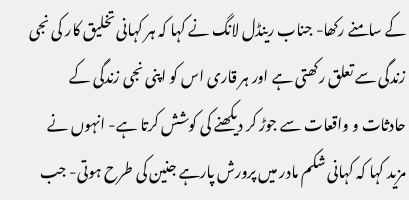کے سامنے رکھا- جناب رینڈل لانگ نے کہا کہ ہر کہانی تخلیق کار کی نجی زندگی سے تعلق رکھتی ہے اور ہر قاری اس کو اپنی نجی زندگی کے حادثات و واقعات سے جوڑ کر دیکھنے کی کوشش کرتا ہے- انہوں نے مزید کہا کہ کہانی شکم مادر میں پرورش پارہے جنین کی طرح ہوتی- جب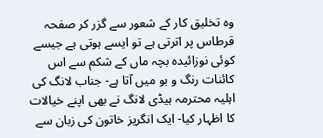وہ تخلیق کار کے شعور سے گزر کر صفحہ قرطاس پر اترتی ہے تو ایسے ہوتی ہے جیسے کوئی نوزائیدہ بچہ ماں کے شکم سے اس کائنات رنگ و بو میں آتا ہے- جناب لانگ کی اہلیہ محترمہ ہیڈی لانگ نے بھی اپنے خیالات کا اظہار کیا- ایک انگریز خاتون کی زبان سے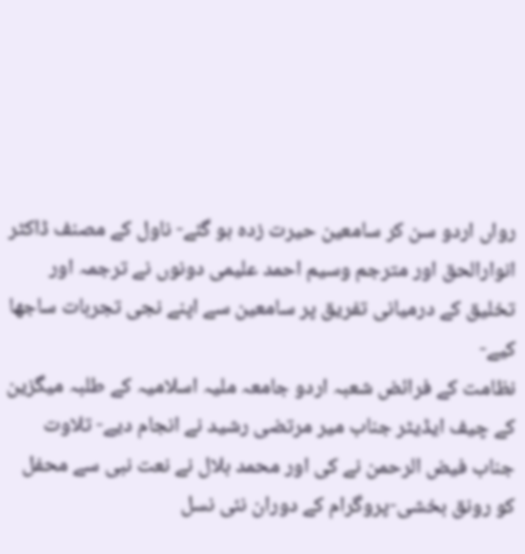رواں اردو سن کر سامعین حیرت زدہ ہو گئے- ناول کے مصنف ڈاکٹر انوارالحق اور مترجم وسیم احمد علیمی دونوں نے ترجمہ اور تخلیق کے درمیانی تفریق پر سامعین سے اپنے نجی تجربات ساجھا کیے-
نظامت کے فرائض شعبہ اردو جامعہ ملیہ اسلامیہ کے طلبہ میگزین کے چیف ایڈیٹر جناب میر مرتضی رشید نے انجام دیے- تلاوت جناب فیض الرحمن نے کی اور محمد بلال نے نعت نبی سے محفل کو رونق بخشی-پروگرام کے دوران نئی نسل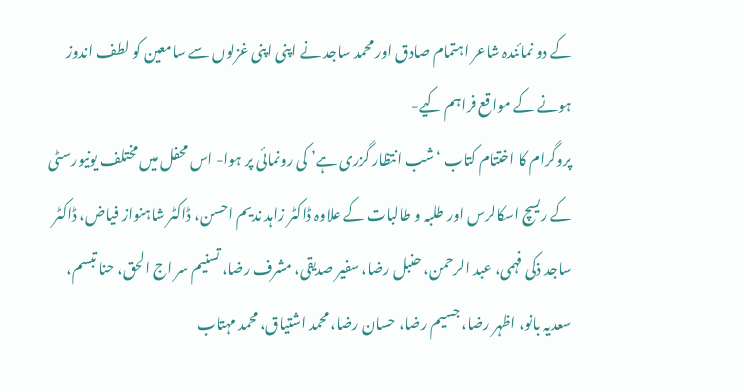کے دو نمائندہ شاعر اہتمام صادق اور محمد ساجد نے اپنی اپنی غزلوں سے سامعین کو لطف اندوز ہونے کے مواقع فراہم کیے-
پروگرام کا اختتام کتاب ‘شب انتظار گزری ہے’ کی رونمائی پر ہوا- اس محفل میں مختلف یونیورسٹی کے ریسچ اسکالرس اور طلبہ و طالبات کے علاوہ ڈاکٹر زاہد ندیم احسن، ڈاکٹر شاہنواز فیاض، ڈاکٹر ساجد ذکی فہمی، عبد الرحمن، حنبل رضا، سفیر صدیقی، مشرف رضا، تسنیم سر اج الحق، حنا تبسم، سعدیہ بانو، اظہر رضا، جسیم رضا، حسان رضا، محمد اشتیاق، محمد مہتاب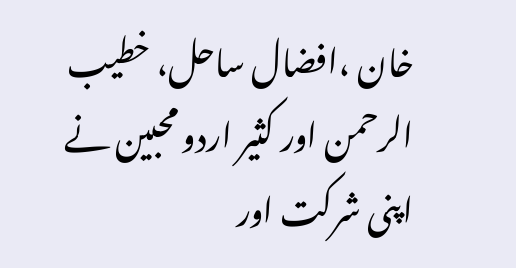خان ،افضال ساحل، خطیب الرحمن اور کثیر اردو محبین نے اپنی شرکت اور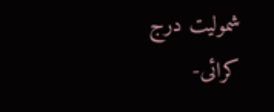شمولیت درج کرائی-